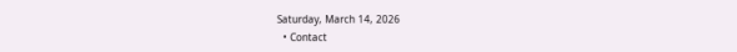Saturday, March 14, 2026
  • Contact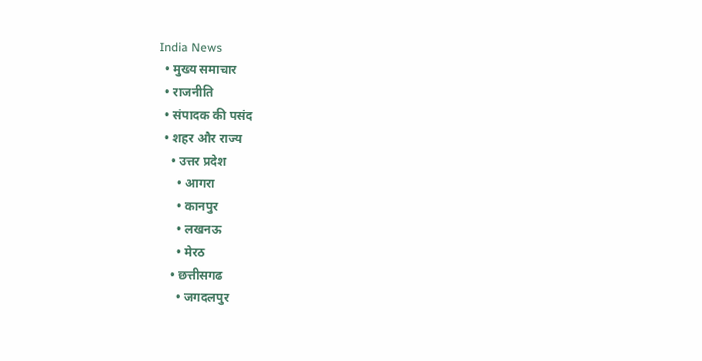India News
  • मुख्य समाचार
  • राजनीति
  • संपादक की पसंद
  • शहर और राज्य
    • उत्तर प्रदेश
      • आगरा
      • कानपुर
      • लखनऊ
      • मेरठ
    • छत्तीसगढ
      • जगदलपुर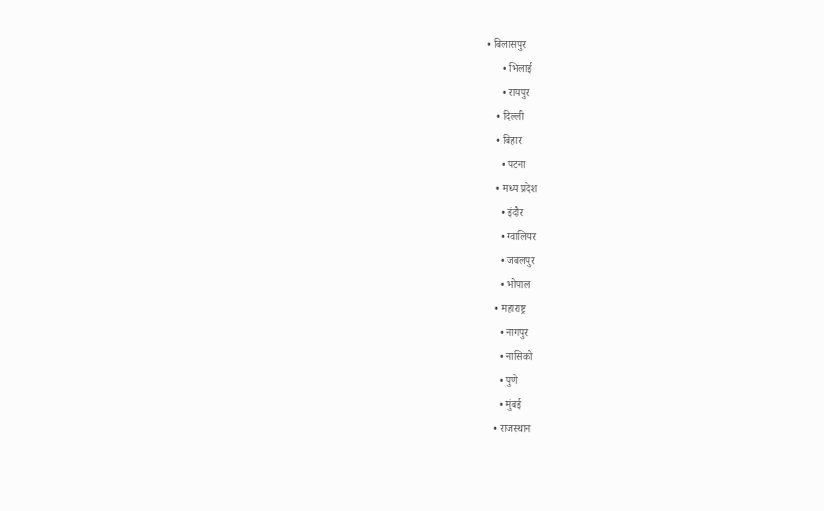• बिलासपुर
      • भिलाई
      • रायपुर
    • दिल्ली
    • बिहार
      • पटना
    • मध्य प्रदेश
      • इंदौर
      • ग्वालियर
      • जबलपुर
      • भोपाल
    • महाराष्ट्र
      • नागपुर
      • नासिको
      • पुणे
      • मुंबई
    • राजस्थान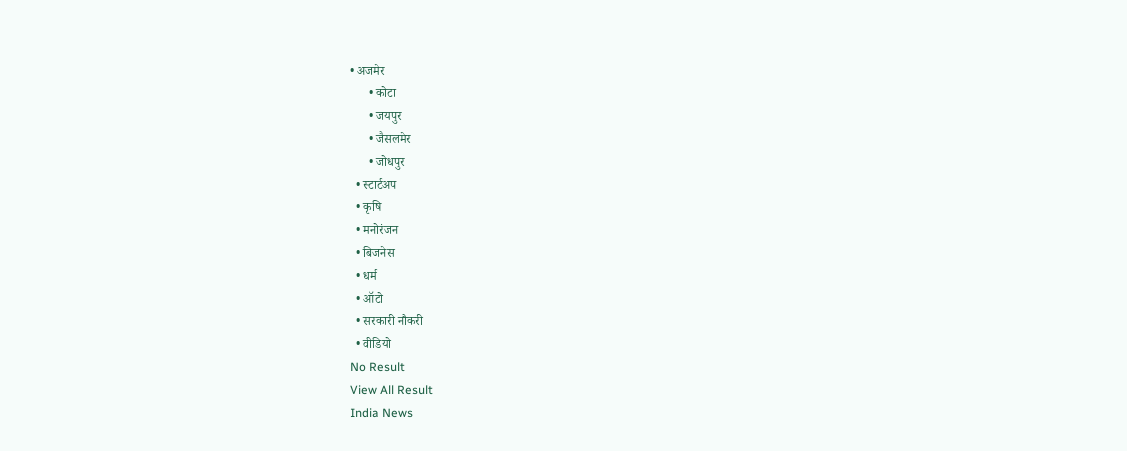• अजमेर
      • कोटा
      • जयपुर
      • जैसलमेर
      • जोधपुर
  • स्टार्टअप
  • कृषि
  • मनोरंजन
  • बिजनेस
  • धर्म
  • ऑटो
  • सरकारी नौकरी
  • वीडियो
No Result
View All Result
India News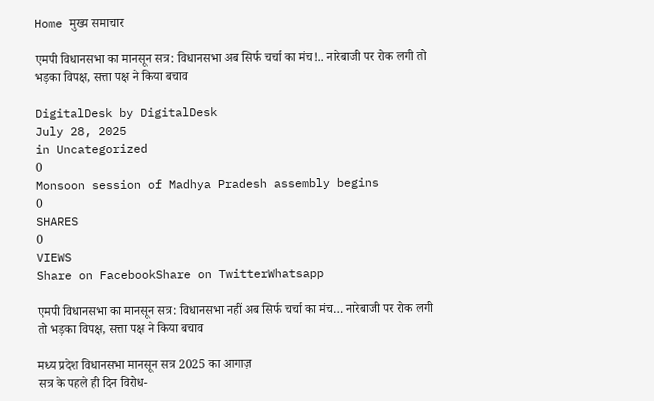Home मुख्य समाचार

एमपी विधानसभा का मानसून सत्र: विधानसभा अब सिर्फ चर्चा का मंच!.. नारेबाजी पर रोक लगी तो भड़का विपक्ष, सत्ता पक्ष ने किया बचाव

DigitalDesk by DigitalDesk
July 28, 2025
in Uncategorized
0
Monsoon session of Madhya Pradesh assembly begins
0
SHARES
0
VIEWS
Share on FacebookShare on TwitterWhatsapp

एमपी विधानसभा का मानसून सत्र: विधानसभा नहीं अब सिर्फ चर्चा का मंच… नारेबाजी पर रोक लगी तो भड़का विपक्ष, सत्ता पक्ष ने किया बचाव

मध्य प्रदेश विधानसभा मानसून सत्र 2025 का आगाज़
सत्र के पहले ही दिन विरोध-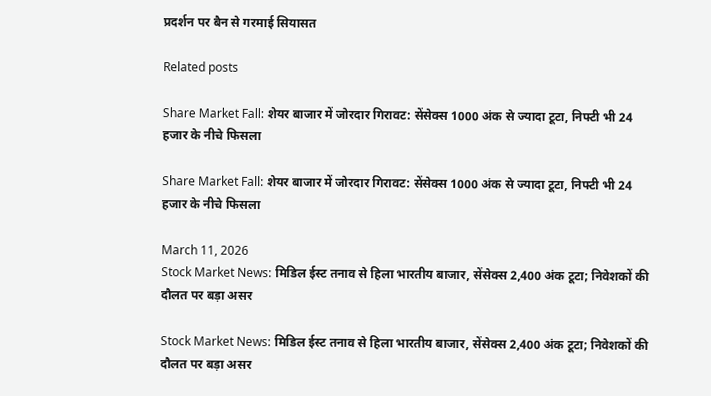प्रदर्शन पर बैन से गरमाई सियासत

Related posts

Share Market Fall: शेयर बाजार में जोरदार गिरावट: सेंसेक्स 1000 अंक से ज्यादा टूटा, निफ्टी भी 24 हजार के नीचे फिसला

Share Market Fall: शेयर बाजार में जोरदार गिरावट: सेंसेक्स 1000 अंक से ज्यादा टूटा, निफ्टी भी 24 हजार के नीचे फिसला

March 11, 2026
Stock Market News: मिडिल ईस्ट तनाव से हिला भारतीय बाजार, सेंसेक्स 2,400 अंक टूटा; निवेशकों की दौलत पर बड़ा असर

Stock Market News: मिडिल ईस्ट तनाव से हिला भारतीय बाजार, सेंसेक्स 2,400 अंक टूटा; निवेशकों की दौलत पर बड़ा असर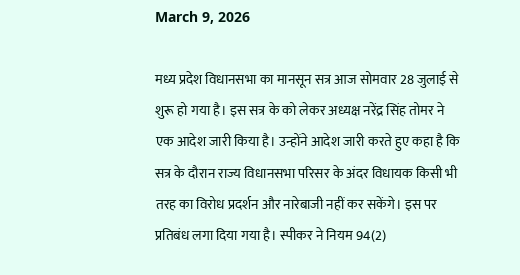March 9, 2026

मध्य प्रदेश विधानसभा का मानसून सत्र आज सोमवार 28 जुलाई से शुरू हो गया है। इस सत्र के को लेकर अध्यक्ष नरेंद्र सिंह तोमर ने एक आदेश जारी किया है। उन्होंने आदेश जारी करते हुए कहा है कि सत्र के दौरान राज्य विधानसभा परिसर के अंदर विधायक किसी भी तरह का विरोध प्रदर्शन और नारेबाजी नहीं कर सकेंगे। इस पर प्रतिबंध लगा दिया गया है। स्पीकर ने नियम 94(2)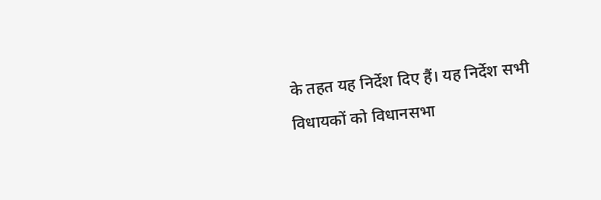के तहत यह निर्देश दिए हैं। यह निर्देश सभी विधायकों को विधानसभा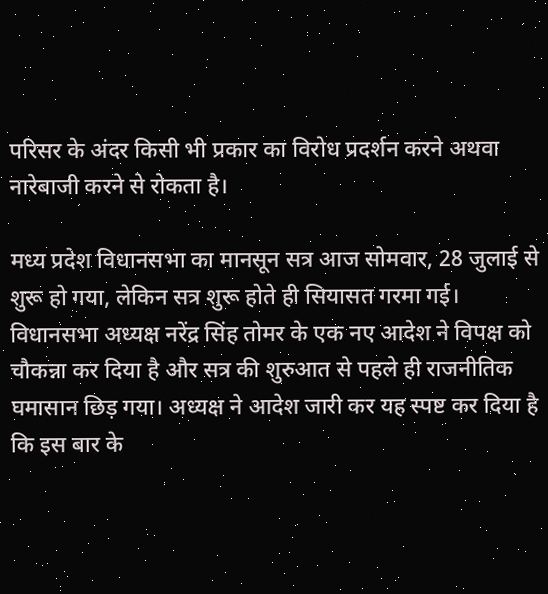परिसर के अंदर किसी भी प्रकार का विरोध प्रदर्शन करने अथवा नारेबाजी करने से रोकता है।

मध्य प्रदेश विधानसभा का मानसून सत्र आज सोमवार, 28 जुलाई से शुरू हो गया, लेकिन सत्र शुरू होते ही सियासत गरमा गई। विधानसभा अध्यक्ष नरेंद्र सिंह तोमर के एक नए आदेश ने विपक्ष को चौकन्ना कर दिया है और सत्र की शुरुआत से पहले ही राजनीतिक घमासान छिड़ गया। अध्यक्ष ने आदेश जारी कर यह स्पष्ट कर दिया है कि इस बार के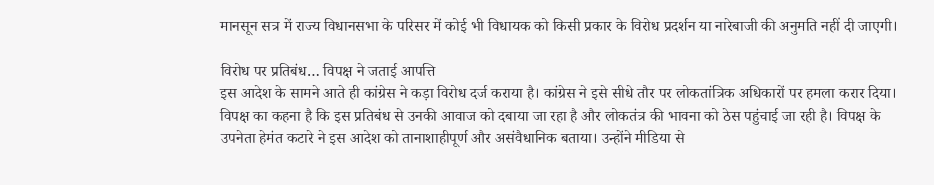मानसून सत्र में राज्य विधानसभा के परिसर में कोई भी विधायक को किसी प्रकार के विरोध प्रदर्शन या नारेबाजी की अनुमति नहीं दी जाएगी।

विरोध पर प्रतिबंध… विपक्ष ने जताई आपत्ति
इस आदेश के सामने आते ही कांग्रेस ने कड़ा विरोध दर्ज कराया है। कांग्रेस ने इसे सीधे तौर पर लोकतांत्रिक अधिकारों पर हमला करार दिया। विपक्ष का कहना है कि इस प्रतिबंध से उनकी आवाज को दबाया जा रहा है और लोकतंत्र की भावना को ठेस पहुंचाई जा रही है। विपक्ष के उपनेता हेमंत कटारे ने इस आदेश को तानाशाहीपूर्ण और असंवैधानिक बताया। उन्होंने मीडिया से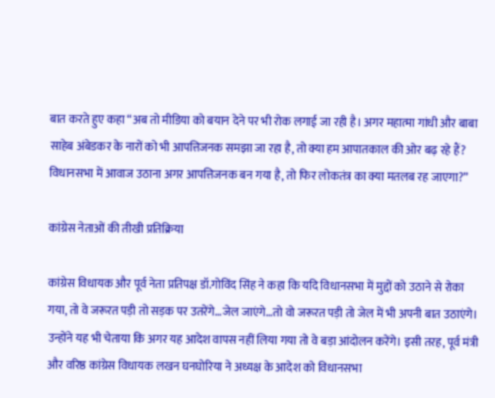बात करते हुए कहा “अब तो मीडिया को बयान देने पर भी रोक लगाई जा रही है। अगर महात्मा गांधी और बाबा साहेब अंबेडकर के नारों को भी आपत्तिजनक समझा जा रहा है, तो क्या हम आपातकाल की ओर बढ़ रहे हैं? विधानसभा में आवाज उठाना अगर आपत्तिजनक बन गया है, तो फिर लोकतंत्र का क्या मतलब रह जाएगा?”

कांग्रेस नेताओं की तीखी प्रतिक्रिया

कांग्रेस विधायक और पूर्व नेता प्रतिपक्ष डॉ.गोविंद सिंह ने कहा कि यदि विधानसभा में मुद्दों को उठाने से रोका गया, तो वे जरूरत पड़ी तो सड़क पर उतरेंगे…जेल जाएंगे…तो वो जरूरत पड़ी तो जेल में भी अपनी बात उठाएंगे। उन्होंने यह भी चेताया कि अगर यह आदेश वापस नहीं लिया गया तो वे बड़ा आंदोलन करेंगे। इसी तरह, पूर्व मंत्री और वरिष्ठ कांग्रेस विधायक लखन घनघोरिया ने अध्यक्ष के आदेश को विधानसभा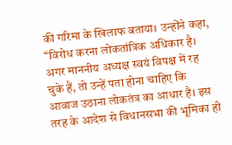की गरिमा के खिलाफ बताया। उन्होंने कहा, “विरोध करना लोकतांत्रिक अधिकार है। अगर माननीय अध्यक्ष स्वयं विपक्ष में रह चुके हैं, तो उन्हें पता होना चाहिए कि आवाज उठाना लोकतंत्र का आधार है। इस तरह के आदेश से विधानसभा की भूमिका ही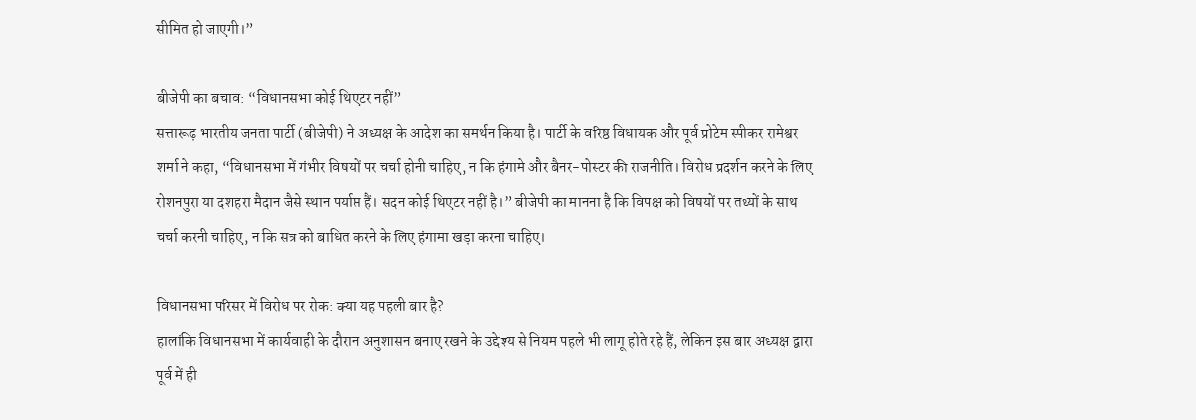सीमित हो जाएगी।”

बीजेपी का बचाव: “विधानसभा कोई थिएटर नहीं”
सत्तारूढ़ भारतीय जनता पार्टी (बीजेपी) ने अध्यक्ष के आदेश का समर्थन किया है। पार्टी के वरिष्ठ विधायक और पूर्व प्रोटेम स्पीकर रामेश्वर शर्मा ने कहा, “विधानसभा में गंभीर विषयों पर चर्चा होनी चाहिए, न कि हंगामे और बैनर-पोस्टर की राजनीति। विरोध प्रदर्शन करने के लिए रोशनपुरा या दशहरा मैदान जैसे स्थान पर्याप्त हैं। सदन कोई थिएटर नहीं है।” बीजेपी का मानना है कि विपक्ष को विषयों पर तथ्यों के साथ चर्चा करनी चाहिए, न कि सत्र को बाधित करने के लिए हंगामा खड़ा करना चाहिए।

विधानसभा परिसर में विरोध पर रोक: क्या यह पहली बार है?
हालांकि विधानसभा में कार्यवाही के दौरान अनुशासन बनाए रखने के उद्देश्य से नियम पहले भी लागू होते रहे हैं, लेकिन इस बार अध्यक्ष द्वारा पूर्व में ही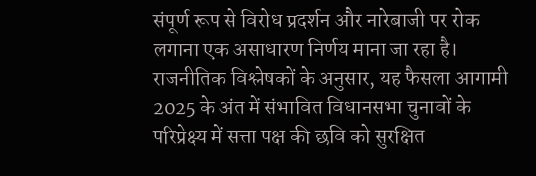संपूर्ण रूप से विरोध प्रदर्शन और नारेबाजी पर रोक लगाना एक असाधारण निर्णय माना जा रहा है। राजनीतिक विश्लेषकों के अनुसार, यह फैसला आगामी 2025 के अंत में संभावित विधानसभा चुनावों के परिप्रेक्ष्य में सत्ता पक्ष की छवि को सुरक्षित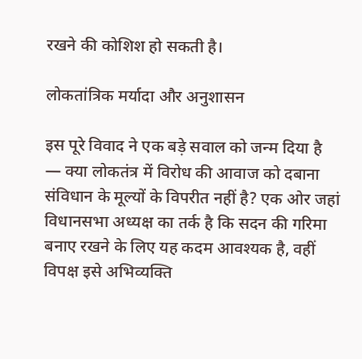रखने की कोशिश हो सकती है।

लोकतांत्रिक मर्यादा और अनुशासन

इस पूरे विवाद ने एक बड़े सवाल को जन्म दिया है — क्या लोकतंत्र में विरोध की आवाज को दबाना संविधान के मूल्यों के विपरीत नहीं है? एक ओर जहां विधानसभा अध्यक्ष का तर्क है कि सदन की गरिमा बनाए रखने के लिए यह कदम आवश्यक है, वहीं विपक्ष इसे अभिव्यक्ति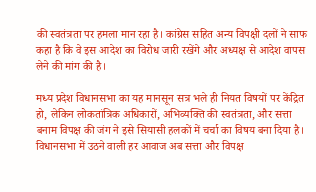की स्वतंत्रता पर हमला मान रहा है। कांग्रेस सहित अन्य विपक्षी दलों ने साफ कहा है कि वे इस आदेश का विरोध जारी रखेंगे और अध्यक्ष से आदेश वापस लेने की मांग की है।

मध्य प्रदेश विधानसभा का यह मानसून सत्र भले ही नियत विषयों पर केंद्रित हो, लेकिन लोकतांत्रिक अधिकारों, अभिव्यक्ति की स्वतंत्रता, और सत्ता बनाम विपक्ष की जंग ने इसे सियासी हलकों में चर्चा का विषय बना दिया है। विधानसभा में उठने वाली हर आवाज अब सत्ता और विपक्ष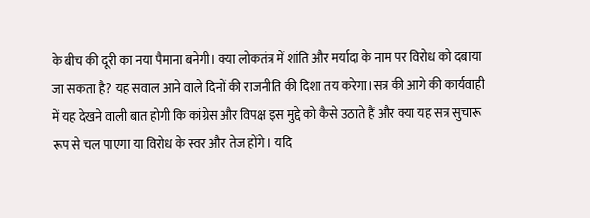के बीच की दूरी का नया पैमाना बनेगी। क्या लोकतंत्र में शांति और मर्यादा के नाम पर विरोध को दबाया जा सकता है? यह सवाल आने वाले दिनों की राजनीति की दिशा तय करेगा।सत्र की आगे की कार्यवाही में यह देखने वाली बात होगी कि कांग्रेस और विपक्ष इस मुद्दे को कैसे उठाते हैं और क्या यह सत्र सुचारू रूप से चल पाएगा या विरोध के स्वर और तेज होंगे। यदि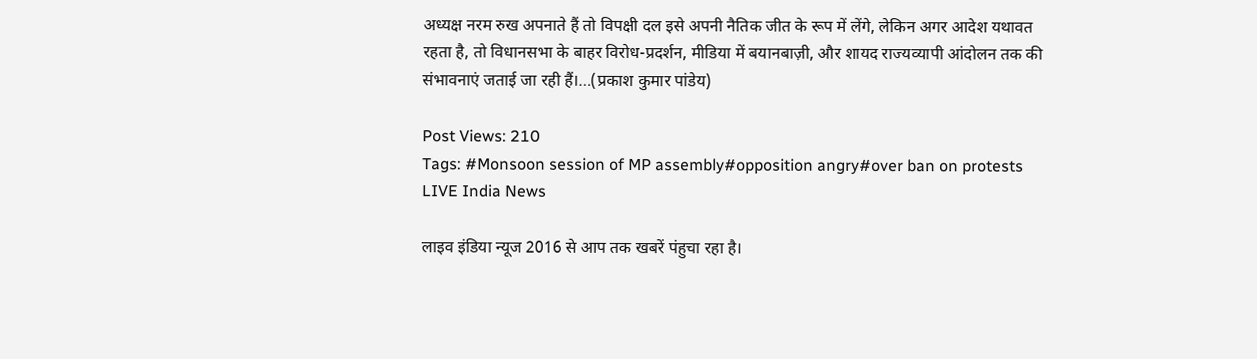अध्यक्ष नरम रुख अपनाते हैं तो विपक्षी दल इसे अपनी नैतिक जीत के रूप में लेंगे, लेकिन अगर आदेश यथावत रहता है, तो विधानसभा के बाहर विरोध-प्रदर्शन, मीडिया में बयानबाज़ी, और शायद राज्यव्यापी आंदोलन तक की संभावनाएं जताई जा रही हैं।…(प्रकाश कुमार पांडेय)

Post Views: 210
Tags: #Monsoon session of MP assembly#opposition angry#over ban on protests
LIVE India News

लाइव इंडिया न्यूज 2016 से आप तक खबरें पंहुचा रहा है।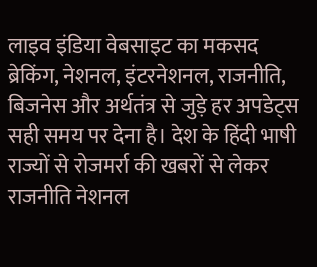लाइव इंडिया वेबसाइट का मकसद ब्रेकिंग, नेशनल, इंटरनेशनल, राजनीति, बिजनेस और अर्थतंत्र से जुड़े हर अपडेट्स सही समय पर देना है। देश के हिंदी भाषी राज्यों से रोजमर्रा की खबरों से लेकर राजनीति नेशनल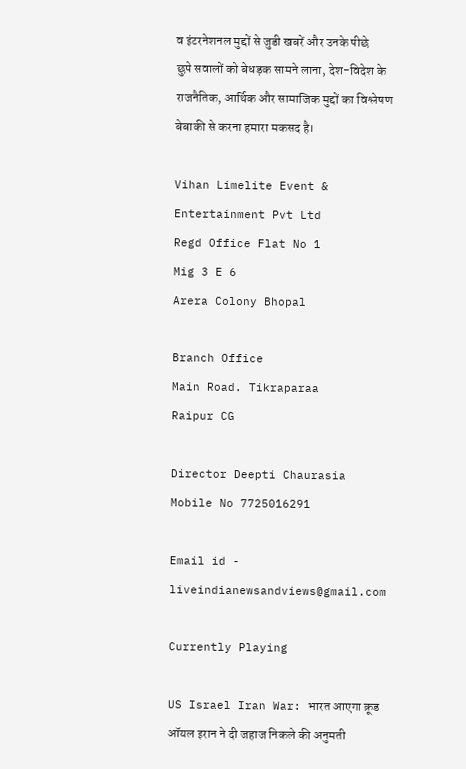व इंटरनेशनल मुद्दों से जुडी खबरें और उनके पीछे छुपे सवालों को बेधड़क सामने लाना, देश-विदेश के राजनैतिक, आर्थिक और सामाजिक मुद्दों का विश्लेषण बेबाकी से करना हमारा मकसद है।

Vihan Limelite Event & Entertainment Pvt Ltd
Regd Office Flat No 1
Mig 3 E 6
Arera Colony Bhopal

Branch Office
Main Road. Tikraparaa
Raipur CG

Director Deepti Chaurasia
Mobile No 7725016291

Email id - liveindianewsandviews@gmail.com

Currently Playing

US Israel Iran War: भारत आएगा क्रूड ऑयल इरान ने दी जहाज निकले की अनुमती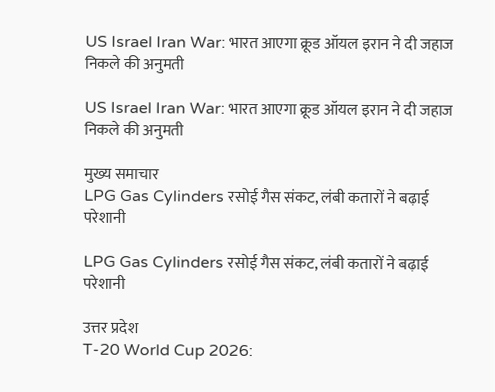US Israel Iran War: भारत आएगा क्रूड ऑयल इरान ने दी जहाज निकले की अनुमती

US Israel Iran War: भारत आएगा क्रूड ऑयल इरान ने दी जहाज निकले की अनुमती

मुख्य समाचार
LPG Gas Cylinders रसोई गैस संकट, लंबी कतारों ने बढ़ाई परेशानी

LPG Gas Cylinders रसोई गैस संकट, लंबी कतारों ने बढ़ाई परेशानी

उत्तर प्रदेश
T-20 World Cup 2026: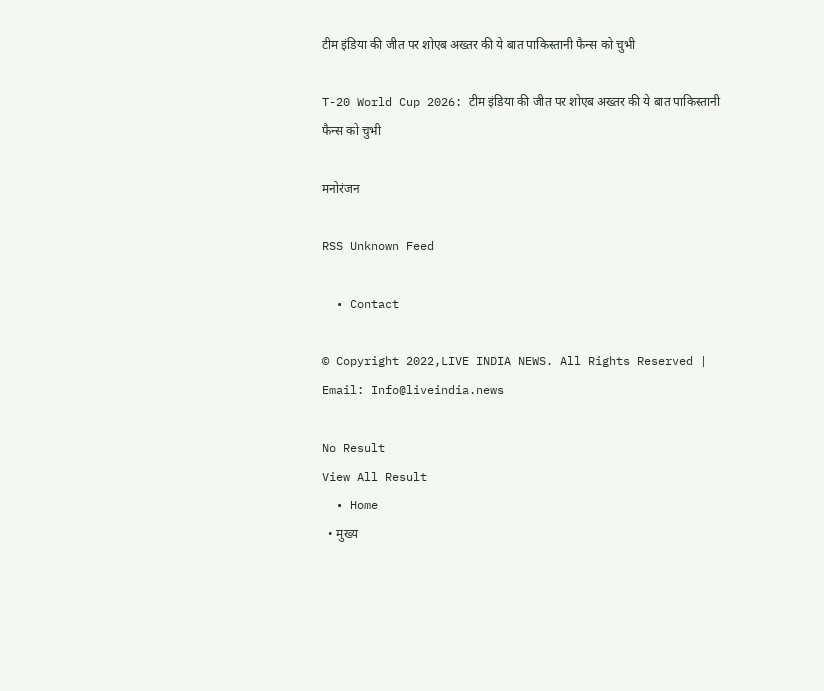टीम इंडिया की जीत पर शोएब अख्तर की ये बात पाकिस्तानी फैन्स को चुभी

T-20 World Cup 2026: टीम इंडिया की जीत पर शोएब अख्तर की ये बात पाकिस्तानी फैन्स को चुभी

मनोरंजन

RSS Unknown Feed

  • Contact

© Copyright 2022,LIVE INDIA NEWS. All Rights Reserved | Email: Info@liveindia.news

No Result
View All Result
  • Home
  • मुख्य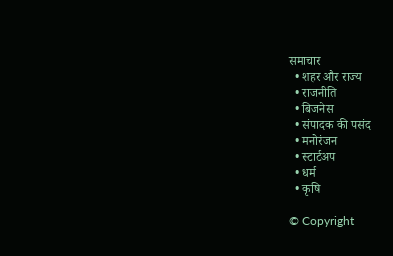समाचार
  • शहर और राज्य
  • राजनीति
  • बिजनेस
  • संपादक की पसंद
  • मनोरंजन
  • स्टार्टअप
  • धर्म
  • कृषि

© Copyright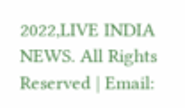2022,LIVE INDIA NEWS. All Rights Reserved | Email: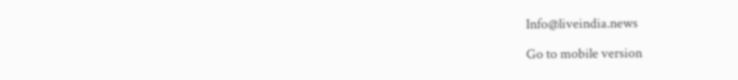Info@liveindia.news

Go to mobile version